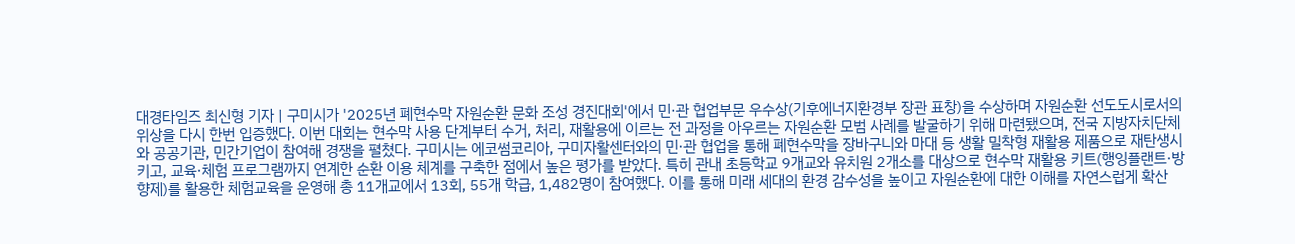대경타임즈 최신형 기자 | 구미시가 '2025년 폐현수막 자원순환 문화 조성 경진대회'에서 민·관 협업부문 우수상(기후에너지환경부 장관 표창)을 수상하며 자원순환 선도도시로서의 위상을 다시 한번 입증했다. 이번 대회는 현수막 사용 단계부터 수거, 처리, 재활용에 이르는 전 과정을 아우르는 자원순환 모범 사례를 발굴하기 위해 마련됐으며, 전국 지방자치단체와 공공기관, 민간기업이 참여해 경쟁을 펼쳤다. 구미시는 에코썸코리아, 구미자활센터와의 민·관 협업을 통해 폐현수막을 장바구니와 마대 등 생활 밀착형 재활용 제품으로 재탄생시키고, 교육·체험 프로그램까지 연계한 순환 이용 체계를 구축한 점에서 높은 평가를 받았다. 특히 관내 초등학교 9개교와 유치원 2개소를 대상으로 현수막 재활용 키트(행잉플랜트·방향제)를 활용한 체험교육을 운영해 총 11개교에서 13회, 55개 학급, 1,482명이 참여했다. 이를 통해 미래 세대의 환경 감수성을 높이고 자원순환에 대한 이해를 자연스럽게 확산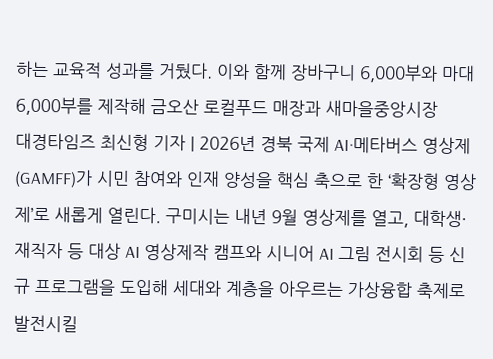하는 교육적 성과를 거뒀다. 이와 함께 장바구니 6,000부와 마대 6,000부를 제작해 금오산 로컬푸드 매장과 새마을중앙시장
대경타임즈 최신형 기자 | 2026년 경북 국제 AI·메타버스 영상제(GAMFF)가 시민 참여와 인재 양성을 핵심 축으로 한 ‘확장형 영상제’로 새롭게 열린다. 구미시는 내년 9월 영상제를 열고, 대학생·재직자 등 대상 AI 영상제작 캠프와 시니어 AI 그림 전시회 등 신규 프로그램을 도입해 세대와 계층을 아우르는 가상융합 축제로 발전시킬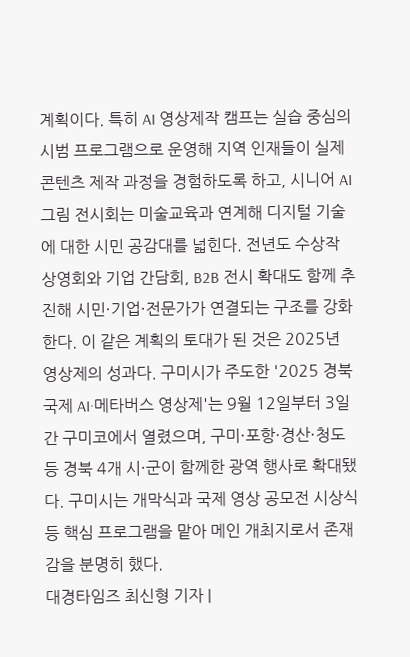계획이다. 특히 AI 영상제작 캠프는 실습 중심의 시범 프로그램으로 운영해 지역 인재들이 실제 콘텐츠 제작 과정을 경험하도록 하고, 시니어 AI 그림 전시회는 미술교육과 연계해 디지털 기술에 대한 시민 공감대를 넓힌다. 전년도 수상작 상영회와 기업 간담회, B2B 전시 확대도 함께 추진해 시민·기업·전문가가 연결되는 구조를 강화한다. 이 같은 계획의 토대가 된 것은 2025년 영상제의 성과다. 구미시가 주도한 '2025 경북 국제 AI·메타버스 영상제'는 9월 12일부터 3일간 구미코에서 열렸으며, 구미·포항·경산·청도 등 경북 4개 시·군이 함께한 광역 행사로 확대됐다. 구미시는 개막식과 국제 영상 공모전 시상식 등 핵심 프로그램을 맡아 메인 개최지로서 존재감을 분명히 했다.
대경타임즈 최신형 기자 |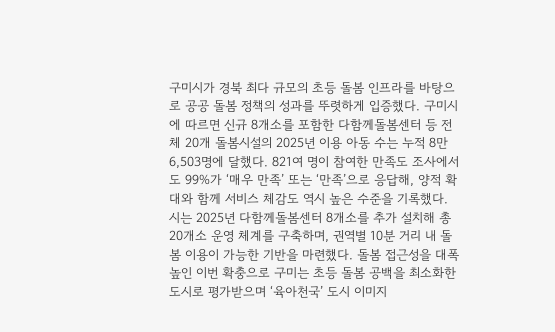구미시가 경북 최다 규모의 초등 돌봄 인프라를 바탕으로 공공 돌봄 정책의 성과를 뚜렷하게 입증했다. 구미시에 따르면 신규 8개소를 포함한 다함께돌봄센터 등 전체 20개 돌봄시설의 2025년 이용 아동 수는 누적 8만6,503명에 달했다. 821여 명이 참여한 만족도 조사에서도 99%가 ‘매우 만족’ 또는 ‘만족’으로 응답해, 양적 확대와 함께 서비스 체감도 역시 높은 수준을 기록했다. 시는 2025년 다함께돌봄센터 8개소를 추가 설치해 총 20개소 운영 체계를 구축하며, 권역별 10분 거리 내 돌봄 이용이 가능한 기반을 마련했다. 돌봄 접근성을 대폭 높인 이번 확충으로 구미는 초등 돌봄 공백을 최소화한 도시로 평가받으며 ‘육아천국’ 도시 이미지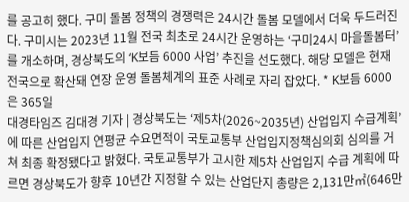를 공고히 했다. 구미 돌봄 정책의 경쟁력은 24시간 돌봄 모델에서 더욱 두드러진다. 구미시는 2023년 11월 전국 최초로 24시간 운영하는 ‘구미24시 마을돌봄터’를 개소하며, 경상북도의 ‘K보듬 6000 사업’ 추진을 선도했다. 해당 모델은 현재 전국으로 확산돼 연장 운영 돌봄체계의 표준 사례로 자리 잡았다. * K보듬 6000은 365일
대경타임즈 김대경 기자 | 경상북도는 ‘제5차(2026~2035년) 산업입지 수급계획’에 따른 산업입지 연평균 수요면적이 국토교통부 산업입지정책심의회 심의를 거쳐 최종 확정됐다고 밝혔다. 국토교통부가 고시한 제5차 산업입지 수급 계획에 따르면 경상북도가 향후 10년간 지정할 수 있는 산업단지 총량은 2,131만㎡(646만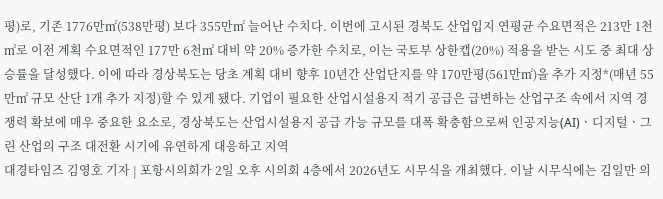평)로, 기존 1776만㎡(538만평) 보다 355만㎡ 늘어난 수치다. 이번에 고시된 경북도 산업입지 연평균 수요면적은 213만 1천㎡로 이전 계획 수요면적인 177만 6천㎡ 대비 약 20% 증가한 수치로, 이는 국토부 상한캡(20%) 적용을 받는 시도 중 최대 상승률을 달성했다. 이에 따라 경상북도는 당초 계획 대비 향후 10년간 산업단지를 약 170만평(561만㎡)을 추가 지정*(매년 55만㎡ 규모 산단 1개 추가 지정)할 수 있게 됐다. 기업이 필요한 산업시설용지 적기 공급은 급변하는 산업구조 속에서 지역 경쟁력 확보에 매우 중요한 요소로, 경상북도는 산업시설용지 공급 가능 규모를 대폭 확충함으로써 인공지능(AI)ㆍ디지털ㆍ그린 산업의 구조 대전환 시기에 유연하게 대응하고 지역
대경타임즈 김영호 기자 | 포항시의회가 2일 오후 시의회 4층에서 2026년도 시무식을 개최했다. 이날 시무식에는 김일만 의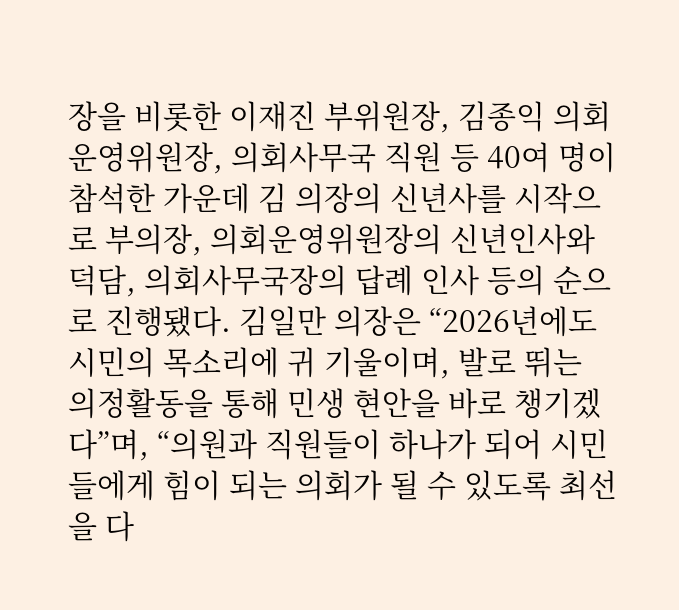장을 비롯한 이재진 부위원장, 김종익 의회운영위원장, 의회사무국 직원 등 40여 명이 참석한 가운데 김 의장의 신년사를 시작으로 부의장, 의회운영위원장의 신년인사와 덕담, 의회사무국장의 답례 인사 등의 순으로 진행됐다. 김일만 의장은 “2026년에도 시민의 목소리에 귀 기울이며, 발로 뛰는 의정활동을 통해 민생 현안을 바로 챙기겠다”며, “의원과 직원들이 하나가 되어 시민들에게 힘이 되는 의회가 될 수 있도록 최선을 다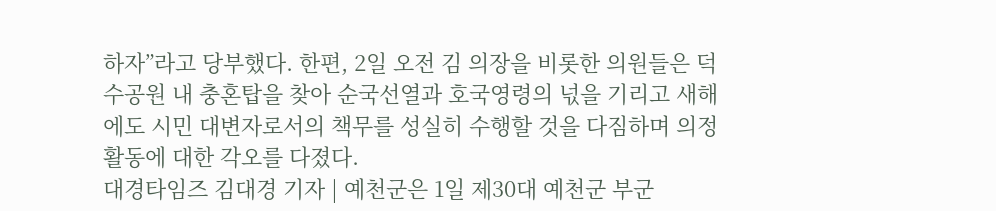하자”라고 당부했다. 한편, 2일 오전 김 의장을 비롯한 의원들은 덕수공원 내 충혼탑을 찾아 순국선열과 호국영령의 넋을 기리고 새해에도 시민 대변자로서의 책무를 성실히 수행할 것을 다짐하며 의정활동에 대한 각오를 다졌다.
대경타임즈 김대경 기자 | 예천군은 1일 제30대 예천군 부군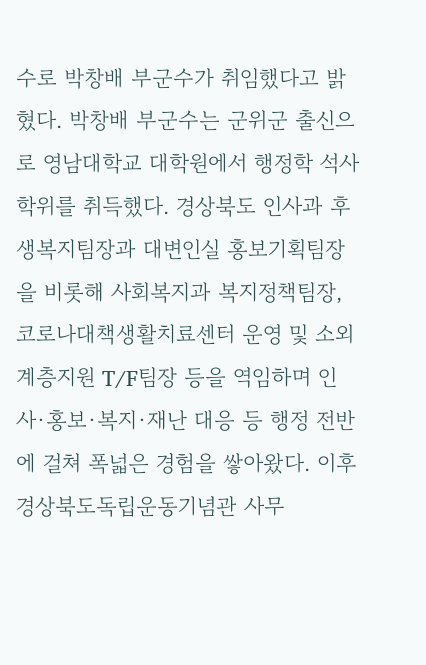수로 박창배 부군수가 취임했다고 밝혔다. 박창배 부군수는 군위군 출신으로 영남대학교 대학원에서 행정학 석사학위를 취득했다. 경상북도 인사과 후생복지팀장과 대변인실 홍보기획팀장을 비롯해 사회복지과 복지정책팀장, 코로나대책생활치료센터 운영 및 소외계층지원 T/F팀장 등을 역임하며 인사·홍보·복지·재난 대응 등 행정 전반에 걸쳐 폭넓은 경험을 쌓아왔다. 이후 경상북도독립운동기념관 사무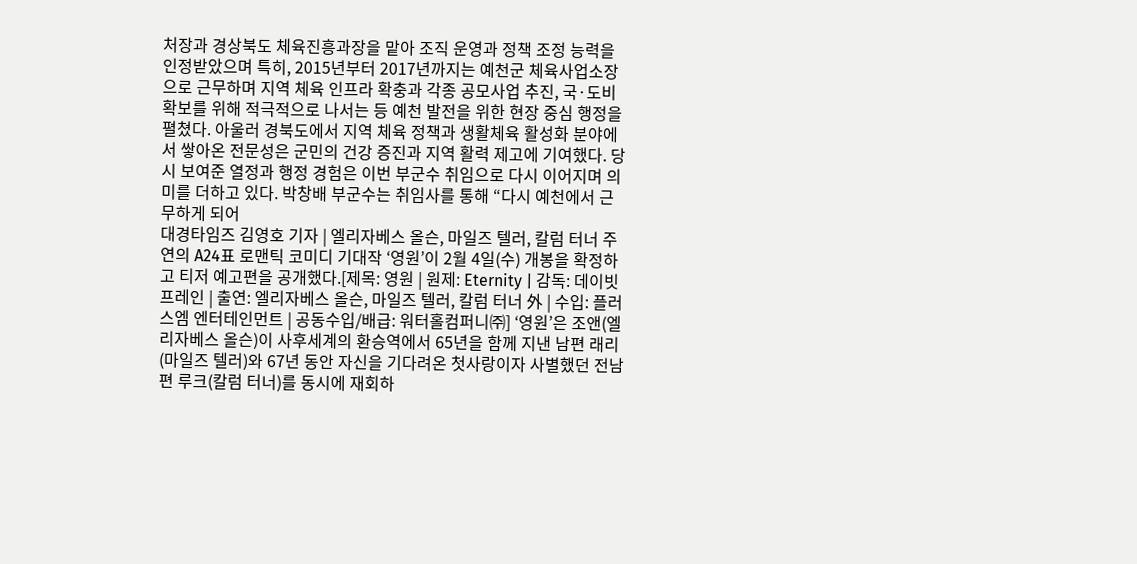처장과 경상북도 체육진흥과장을 맡아 조직 운영과 정책 조정 능력을 인정받았으며 특히, 2015년부터 2017년까지는 예천군 체육사업소장으로 근무하며 지역 체육 인프라 확충과 각종 공모사업 추진, 국·도비 확보를 위해 적극적으로 나서는 등 예천 발전을 위한 현장 중심 행정을 펼쳤다. 아울러 경북도에서 지역 체육 정책과 생활체육 활성화 분야에서 쌓아온 전문성은 군민의 건강 증진과 지역 활력 제고에 기여했다. 당시 보여준 열정과 행정 경험은 이번 부군수 취임으로 다시 이어지며 의미를 더하고 있다. 박창배 부군수는 취임사를 통해 “다시 예천에서 근무하게 되어
대경타임즈 김영호 기자 | 엘리자베스 올슨, 마일즈 텔러, 칼럼 터너 주연의 A24표 로맨틱 코미디 기대작 ‘영원’이 2월 4일(수) 개봉을 확정하고 티저 예고편을 공개했다.[제목: 영원 | 원제: Eternity | 감독: 데이빗 프레인 | 출연: 엘리자베스 올슨, 마일즈 텔러, 칼럼 터너 外 | 수입: 플러스엠 엔터테인먼트 | 공동수입/배급: 워터홀컴퍼니㈜] ‘영원’은 조앤(엘리자베스 올슨)이 사후세계의 환승역에서 65년을 함께 지낸 남편 래리(마일즈 텔러)와 67년 동안 자신을 기다려온 첫사랑이자 사별했던 전남편 루크(칼럼 터너)를 동시에 재회하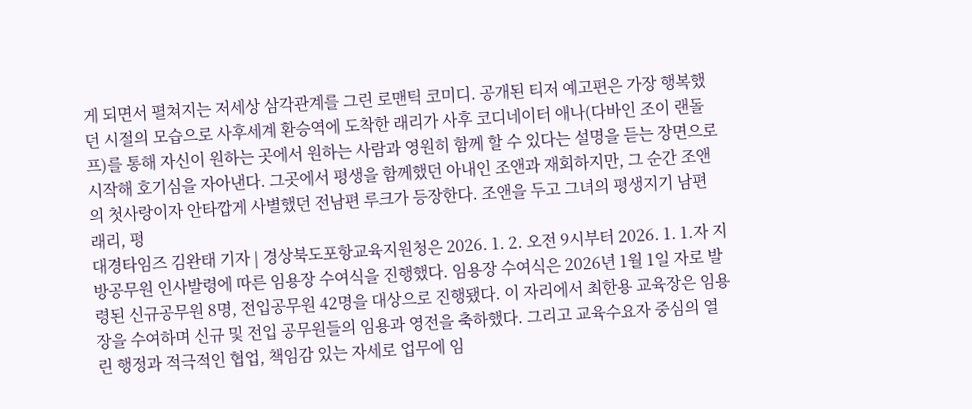게 되면서 펼쳐지는 저세상 삼각관계를 그린 로맨틱 코미디. 공개된 티저 예고편은 가장 행복했던 시절의 모습으로 사후세계 환승역에 도착한 래리가 사후 코디네이터 애나(다바인 조이 랜돌프)를 통해 자신이 원하는 곳에서 원하는 사람과 영원히 함께 할 수 있다는 설명을 듣는 장면으로 시작해 호기심을 자아낸다. 그곳에서 평생을 함께했던 아내인 조앤과 재회하지만, 그 순간 조앤의 첫사랑이자 안타깝게 사별했던 전남편 루크가 등장한다. 조앤을 두고 그녀의 평생지기 남편 래리, 평
대경타임즈 김완태 기자 | 경상북도포항교육지원청은 2026. 1. 2. 오전 9시부터 2026. 1. 1.자 지방공무원 인사발령에 따른 임용장 수여식을 진행했다. 임용장 수여식은 2026년 1월 1일 자로 발령된 신규공무원 8명, 전입공무원 42명을 대상으로 진행됐다. 이 자리에서 최한용 교육장은 임용장을 수여하며 신규 및 전입 공무원들의 임용과 영전을 축하했다. 그리고 교육수요자 중심의 열린 행정과 적극적인 협업, 책임감 있는 자세로 업무에 임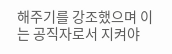해주기를 강조했으며 이는 공직자로서 지켜야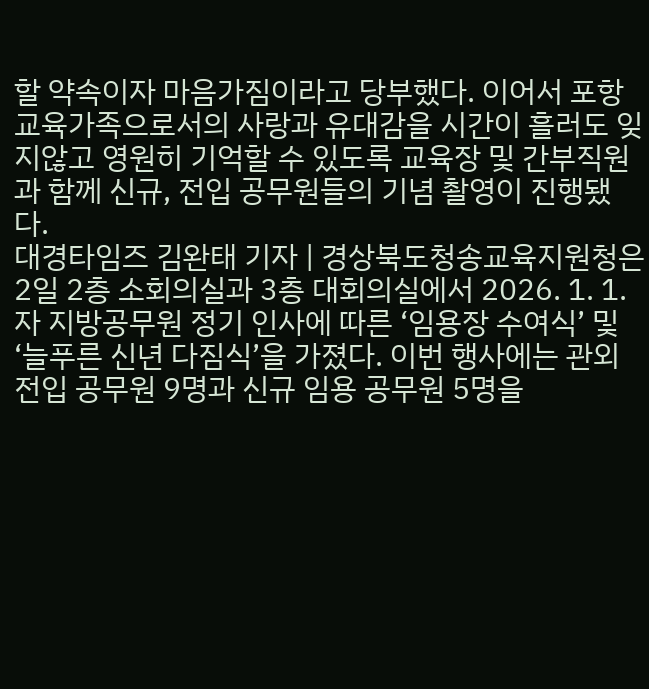할 약속이자 마음가짐이라고 당부했다. 이어서 포항교육가족으로서의 사랑과 유대감을 시간이 흘러도 잊지않고 영원히 기억할 수 있도록 교육장 및 간부직원과 함께 신규, 전입 공무원들의 기념 촬영이 진행됐다.
대경타임즈 김완태 기자 | 경상북도청송교육지원청은 2일 2층 소회의실과 3층 대회의실에서 2026. 1. 1. 자 지방공무원 정기 인사에 따른 ‘임용장 수여식’ 및 ‘늘푸른 신년 다짐식’을 가졌다. 이번 행사에는 관외 전입 공무원 9명과 신규 임용 공무원 5명을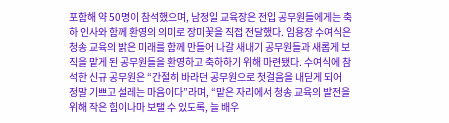포함해 약 50명이 참석했으며, 남정일 교육장은 전입 공무원들에게는 축하 인사와 함께 환영의 의미로 장미꽃을 직접 전달했다. 임용장 수여식은 청송 교육의 밝은 미래를 함께 만들어 나갈 새내기 공무원들과 새롭게 보직을 맡게 된 공무원들을 환영하고 축하하기 위해 마련됐다. 수여식에 참석한 신규 공무원은 “간절히 바라던 공무원으로 첫걸음을 내딛게 되어 정말 기쁘고 설레는 마음이다”라며, “맡은 자리에서 청송 교육의 발전을 위해 작은 힘이나마 보탤 수 있도록, 늘 배우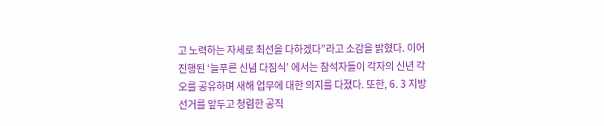고 노력하는 자세로 최선을 다하겠다”라고 소감을 밝혔다. 이어 진행된 ‘늘푸른 신념 다짐식’ 에서는 참석자들이 각자의 신년 각오를 공유하며 새해 업무에 대한 의지를 다졌다. 또한, 6. 3 지방선거를 앞두고 청렴한 공직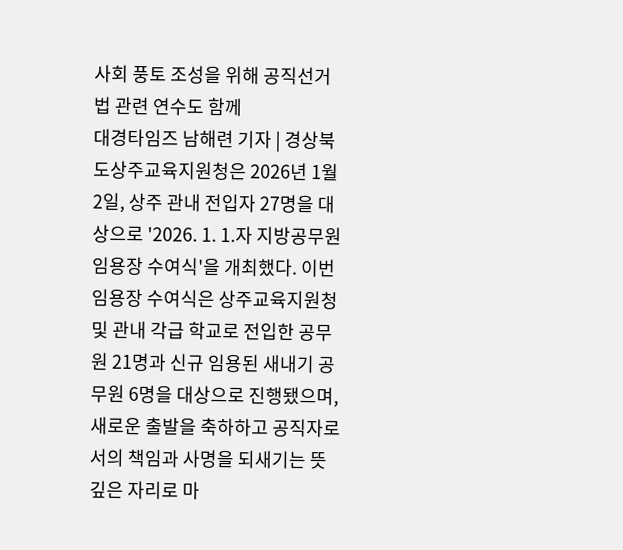사회 풍토 조성을 위해 공직선거법 관련 연수도 함께
대경타임즈 남해련 기자 | 경상북도상주교육지원청은 2026년 1월 2일, 상주 관내 전입자 27명을 대상으로 '2026. 1. 1.자 지방공무원 임용장 수여식'을 개최했다. 이번 임용장 수여식은 상주교육지원청 및 관내 각급 학교로 전입한 공무원 21명과 신규 임용된 새내기 공무원 6명을 대상으로 진행됐으며, 새로운 출발을 축하하고 공직자로서의 책임과 사명을 되새기는 뜻깊은 자리로 마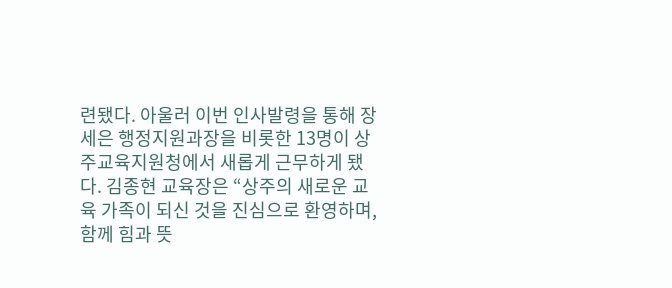련됐다. 아울러 이번 인사발령을 통해 장세은 행정지원과장을 비롯한 13명이 상주교육지원청에서 새롭게 근무하게 됐다. 김종현 교육장은 “상주의 새로운 교육 가족이 되신 것을 진심으로 환영하며, 함께 힘과 뜻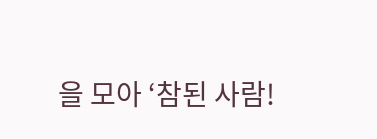을 모아 ‘참된 사람!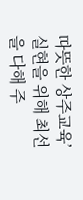따뜻한 상주교육’ 실현을 위해 최선을 다해 주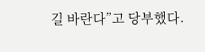길 바란다”고 당부했다.